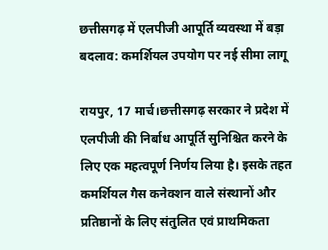छत्तीसगढ़ में एलपीजी आपूर्ति व्यवस्था में बड़ा बदलाव: कमर्शियल उपयोग पर नई सीमा लागू

रायपुर, 17 मार्च।छत्तीसगढ़ सरकार ने प्रदेश में एलपीजी की निर्बाध आपूर्ति सुनिश्चित करने के लिए एक महत्वपूर्ण निर्णय लिया है। इसके तहत कमर्शियल गैस कनेक्शन वाले संस्थानों और प्रतिष्ठानों के लिए संतुलित एवं प्राथमिकता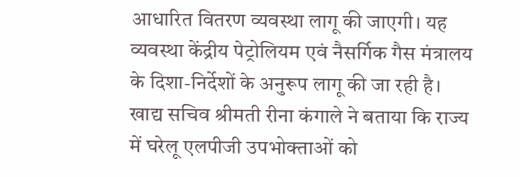आधारित वितरण व्यवस्था लागू की जाएगी। यह व्यवस्था केंद्रीय पेट्रोलियम एवं नैसर्गिक गैस मंत्रालय के दिशा-निर्देशों के अनुरूप लागू की जा रही है।
खाद्य सचिव श्रीमती रीना कंगाले ने बताया कि राज्य में घरेलू एलपीजी उपभोक्ताओं को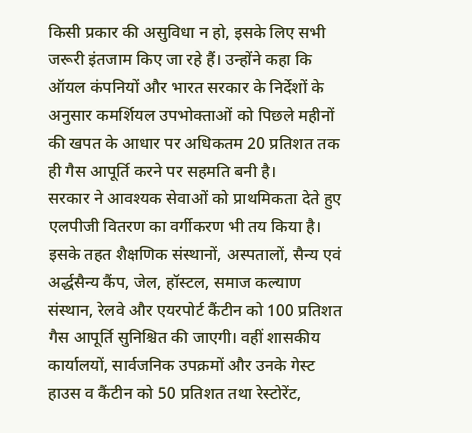किसी प्रकार की असुविधा न हो, इसके लिए सभी जरूरी इंतजाम किए जा रहे हैं। उन्होंने कहा कि ऑयल कंपनियों और भारत सरकार के निर्देशों के अनुसार कमर्शियल उपभोक्ताओं को पिछले महीनों की खपत के आधार पर अधिकतम 20 प्रतिशत तक ही गैस आपूर्ति करने पर सहमति बनी है।
सरकार ने आवश्यक सेवाओं को प्राथमिकता देते हुए एलपीजी वितरण का वर्गीकरण भी तय किया है। इसके तहत शैक्षणिक संस्थानों, अस्पतालों, सैन्य एवं अर्द्धसैन्य कैंप, जेल, हॉस्टल, समाज कल्याण संस्थान, रेलवे और एयरपोर्ट कैंटीन को 100 प्रतिशत गैस आपूर्ति सुनिश्चित की जाएगी। वहीं शासकीय कार्यालयों, सार्वजनिक उपक्रमों और उनके गेस्ट हाउस व कैंटीन को 50 प्रतिशत तथा रेस्टोरेंट,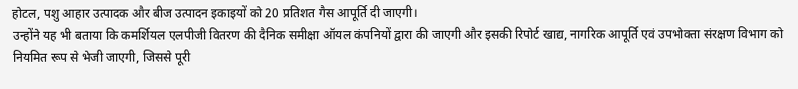होटल, पशु आहार उत्पादक और बीज उत्पादन इकाइयों को 20 प्रतिशत गैस आपूर्ति दी जाएगी।
उन्होंने यह भी बताया कि कमर्शियल एलपीजी वितरण की दैनिक समीक्षा ऑयल कंपनियों द्वारा की जाएगी और इसकी रिपोर्ट खाद्य, नागरिक आपूर्ति एवं उपभोक्ता संरक्षण विभाग को नियमित रूप से भेजी जाएगी, जिससे पूरी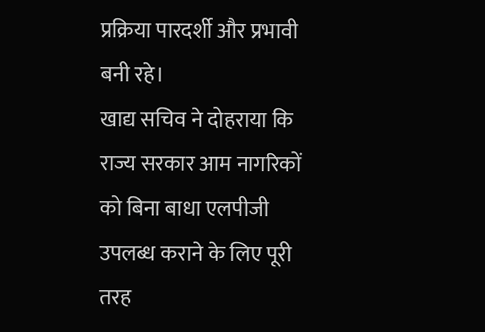प्रक्रिया पारदर्शी और प्रभावी बनी रहे।
खाद्य सचिव ने दोहराया कि राज्य सरकार आम नागरिकों को बिना बाधा एलपीजी उपलब्ध कराने के लिए पूरी तरह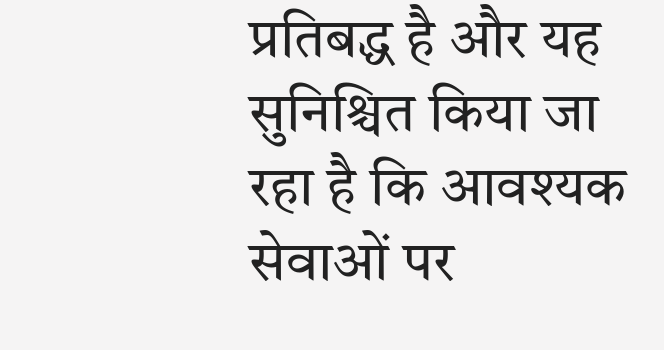प्रतिबद्ध है और यह सुनिश्चित किया जा रहा है कि आवश्यक सेवाओं पर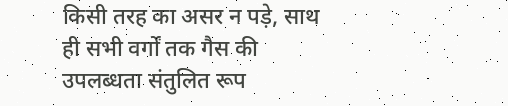किसी तरह का असर न पड़े, साथ ही सभी वर्गों तक गैस की उपलब्धता संतुलित रूप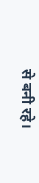से बनी रहे।